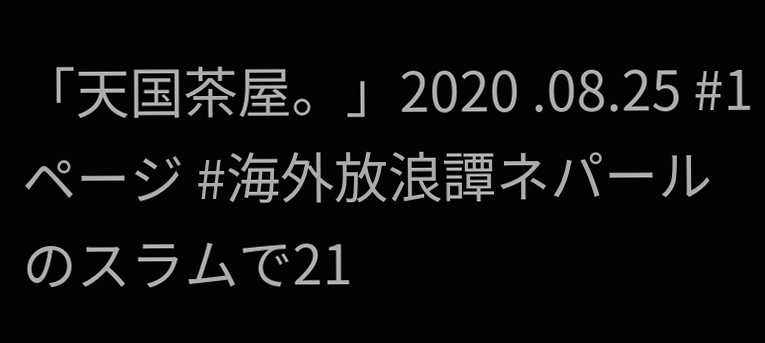「天国茶屋。」2020 .08.25 #1ページ #海外放浪譚ネパールのスラムで21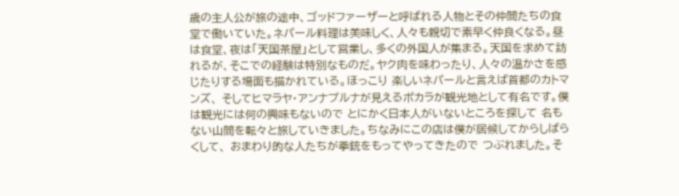歳の主人公が旅の途中、ゴッドファーザーと呼ばれる人物とその仲間たちの食堂で働いていた。ネパール料理は美味しく、人々も親切で素早く仲良くなる。昼は食堂、夜は「天国茶屋」として営業し、多くの外国人が集まる。天国を求めて訪れるが、そこでの経験は特別なものだ。ヤク肉を味わったり、人々の温かさを感じたりする場面も描かれている。ほっこり 楽しいネパールと言えば首都のカトマンズ、 そしてヒマラヤ・アンナプルナが見えるポカラが観光地として有名です。僕は観光には何の興味もないので とにかく日本人がいないところを探して 名もない山間を転々と旅していきました。ちなみにこの店は僕が居候してからしばらくして、 おまわり的な人たちが拳銃をもってやってきたので つぶれました。そ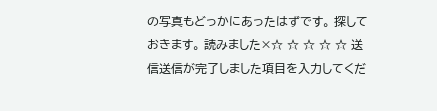の写真もどっかにあったはずです。 探しておきます。 読みました×☆ ☆ ☆ ☆ ☆ 送信送信が完了しました項目を入力してくだ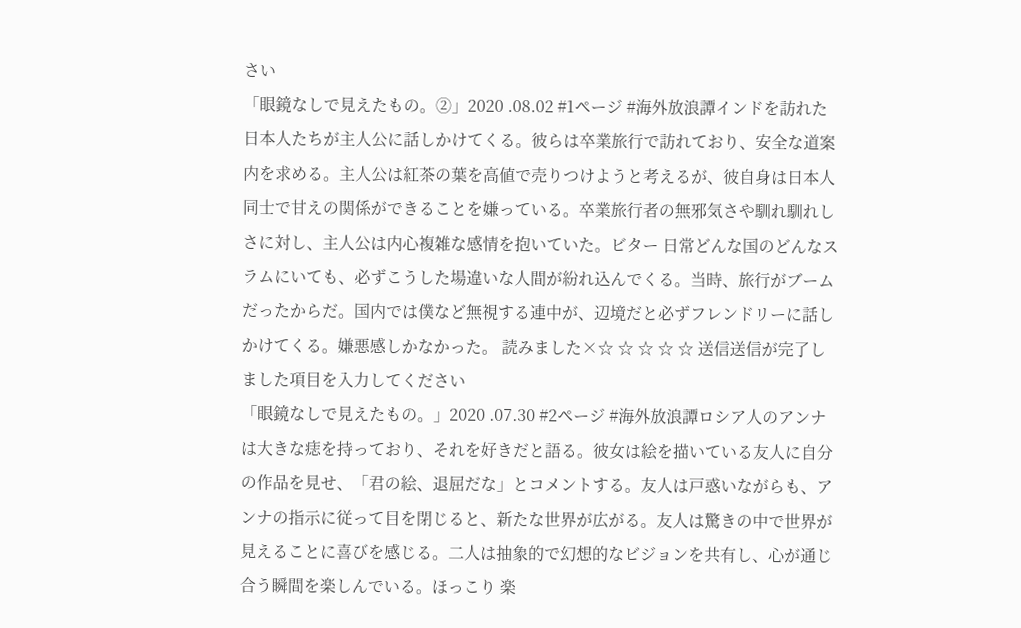さい
「眼鏡なしで見えたもの。②」2020 .08.02 #1ページ #海外放浪譚インドを訪れた日本人たちが主人公に話しかけてくる。彼らは卒業旅行で訪れており、安全な道案内を求める。主人公は紅茶の葉を高値で売りつけようと考えるが、彼自身は日本人同士で甘えの関係ができることを嫌っている。卒業旅行者の無邪気さや馴れ馴れしさに対し、主人公は内心複雑な感情を抱いていた。ビター 日常どんな国のどんなスラムにいても、必ずこうした場違いな人間が紛れ込んでくる。当時、旅行がブームだったからだ。国内では僕など無視する連中が、辺境だと必ずフレンドリーに話しかけてくる。嫌悪感しかなかった。 読みました×☆ ☆ ☆ ☆ ☆ 送信送信が完了しました項目を入力してください
「眼鏡なしで見えたもの。」2020 .07.30 #2ページ #海外放浪譚ロシア人のアンナは大きな痣を持っており、それを好きだと語る。彼女は絵を描いている友人に自分の作品を見せ、「君の絵、退屈だな」とコメントする。友人は戸惑いながらも、アンナの指示に従って目を閉じると、新たな世界が広がる。友人は驚きの中で世界が見えることに喜びを感じる。二人は抽象的で幻想的なビジョンを共有し、心が通じ合う瞬間を楽しんでいる。ほっこり 楽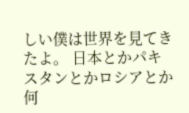しい僕は世界を見てきたよ。 日本とかパキスタンとかロシアとか何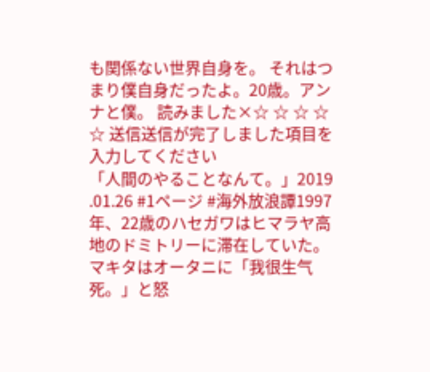も関係ない世界自身を。 それはつまり僕自身だったよ。20歳。アンナと僕。 読みました×☆ ☆ ☆ ☆ ☆ 送信送信が完了しました項目を入力してください
「人間のやることなんて。」2019 .01.26 #1ページ #海外放浪譚1997年、22歳のハセガワはヒマラヤ高地のドミトリーに滞在していた。マキタはオータニに「我很生气死。」と怒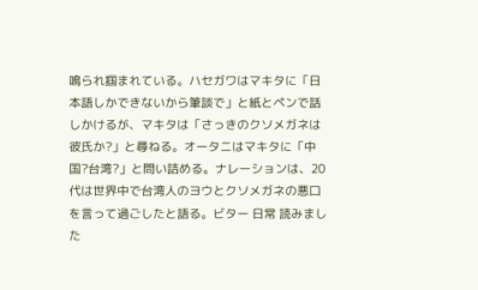鳴られ掴まれている。ハセガワはマキタに「日本語しかできないから筆談で」と紙とペンで話しかけるが、マキタは「さっきのクソメガネは彼氏か?」と尋ねる。オータニはマキタに「中国?台湾?」と問い詰める。ナレーションは、20代は世界中で台湾人のヨウとクソメガネの悪口を言って過ごしたと語る。ビター 日常 読みました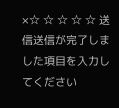×☆ ☆ ☆ ☆ ☆ 送信送信が完了しました項目を入力してください